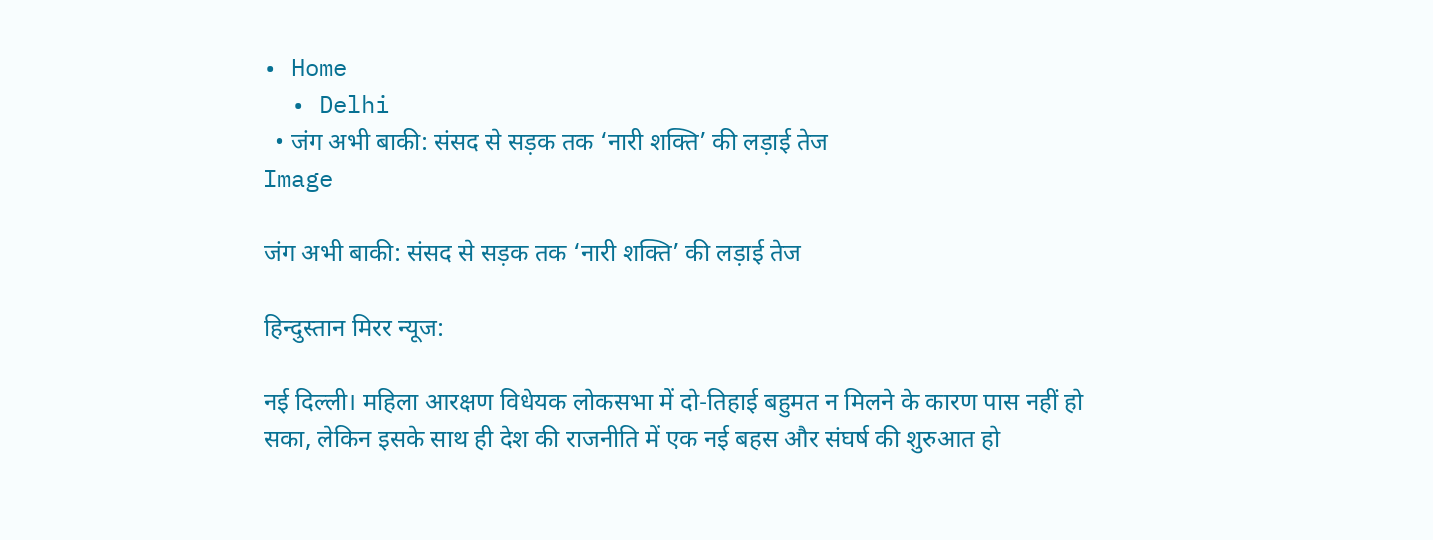• Home
  • Delhi
  • जंग अभी बाकी: संसद से सड़क तक ‘नारी शक्ति’ की लड़ाई तेज
Image

जंग अभी बाकी: संसद से सड़क तक ‘नारी शक्ति’ की लड़ाई तेज

हिन्दुस्तान मिरर न्यूज:

नई दिल्ली। महिला आरक्षण विधेयक लोकसभा में दो-तिहाई बहुमत न मिलने के कारण पास नहीं हो सका, लेकिन इसके साथ ही देश की राजनीति में एक नई बहस और संघर्ष की शुरुआत हो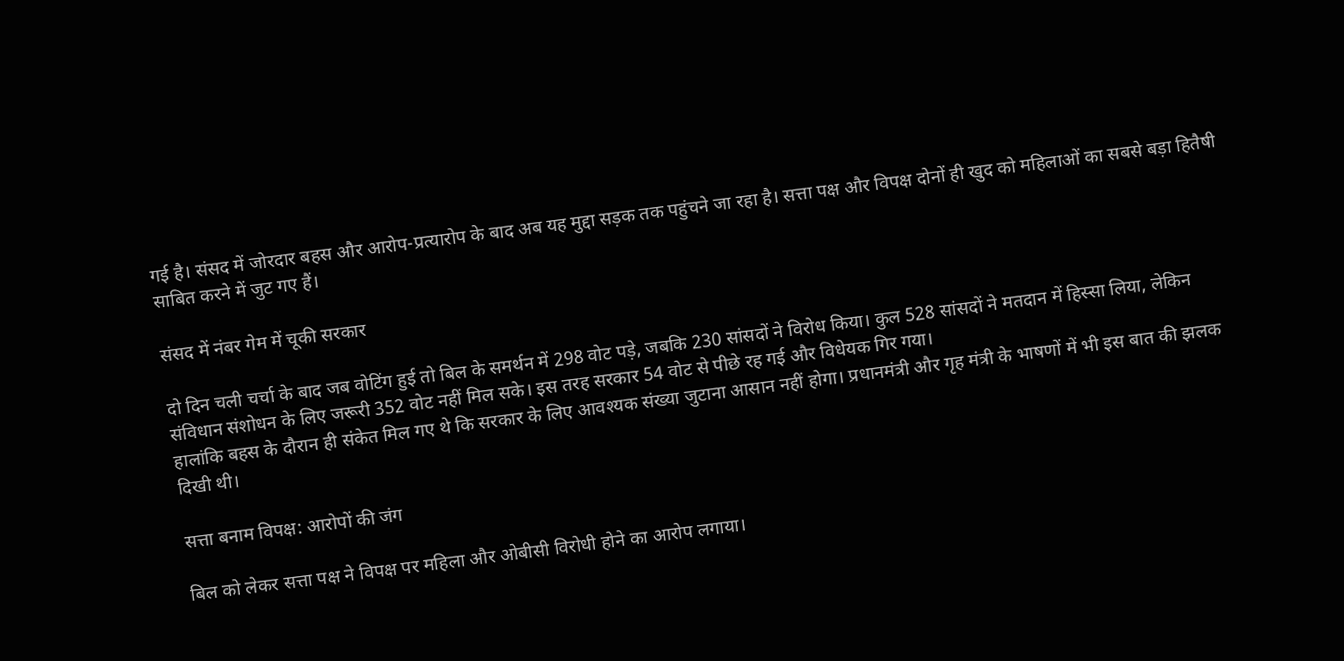गई है। संसद में जोरदार बहस और आरोप-प्रत्यारोप के बाद अब यह मुद्दा सड़क तक पहुंचने जा रहा है। सत्ता पक्ष और विपक्ष दोनों ही खुद को महिलाओं का सबसे बड़ा हितैषी साबित करने में जुट गए हैं।

संसद में नंबर गेम में चूकी सरकार

दो दिन चली चर्चा के बाद जब वोटिंग हुई तो बिल के समर्थन में 298 वोट पड़े, जबकि 230 सांसदों ने विरोध किया। कुल 528 सांसदों ने मतदान में हिस्सा लिया, लेकिन संविधान संशोधन के लिए जरूरी 352 वोट नहीं मिल सके। इस तरह सरकार 54 वोट से पीछे रह गई और विधेयक गिर गया।
हालांकि बहस के दौरान ही संकेत मिल गए थे कि सरकार के लिए आवश्यक संख्या जुटाना आसान नहीं होगा। प्रधानमंत्री और गृह मंत्री के भाषणों में भी इस बात की झलक दिखी थी।

सत्ता बनाम विपक्ष: आरोपों की जंग

बिल को लेकर सत्ता पक्ष ने विपक्ष पर महिला और ओबीसी विरोधी होने का आरोप लगाया।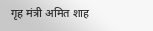गृह मंत्री अमित शाह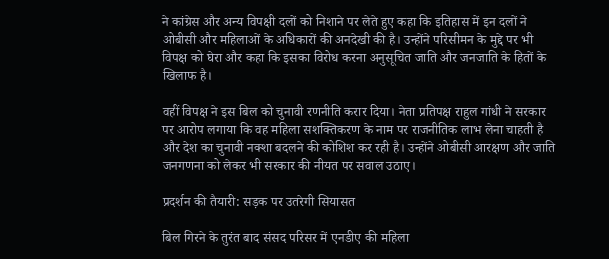ने कांग्रेस और अन्य विपक्षी दलों को निशाने पर लेते हुए कहा कि इतिहास में इन दलों ने ओबीसी और महिलाओं के अधिकारों की अनदेखी की है। उन्होंने परिसीमन के मुद्दे पर भी विपक्ष को घेरा और कहा कि इसका विरोध करना अनुसूचित जाति और जनजाति के हितों के खिलाफ है।

वहीं विपक्ष ने इस बिल को चुनावी रणनीति करार दिया। नेता प्रतिपक्ष राहुल गांधी ने सरकार पर आरोप लगाया कि वह महिला सशक्तिकरण के नाम पर राजनीतिक लाभ लेना चाहती है और देश का चुनावी नक्शा बदलने की कोशिश कर रही है। उन्होंने ओबीसी आरक्षण और जाति जनगणना को लेकर भी सरकार की नीयत पर सवाल उठाए।

प्रदर्शन की तैयारी: सड़क पर उतरेगी सियासत

बिल गिरने के तुरंत बाद संसद परिसर में एनडीए की महिला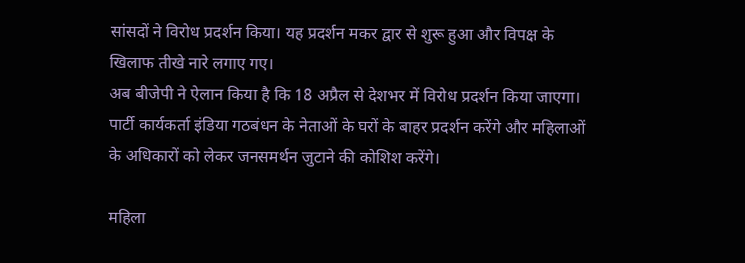सांसदों ने विरोध प्रदर्शन किया। यह प्रदर्शन मकर द्वार से शुरू हुआ और विपक्ष के खिलाफ तीखे नारे लगाए गए।
अब बीजेपी ने ऐलान किया है कि 18 अप्रैल से देशभर में विरोध प्रदर्शन किया जाएगा। पार्टी कार्यकर्ता इंडिया गठबंधन के नेताओं के घरों के बाहर प्रदर्शन करेंगे और महिलाओं के अधिकारों को लेकर जनसमर्थन जुटाने की कोशिश करेंगे।

महिला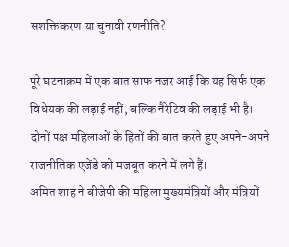सशक्तिकरण या चुनावी रणनीति?

पूरे घटनाक्रम में एक बात साफ नजर आई कि यह सिर्फ एक विधेयक की लड़ाई नहीं, बल्कि नैरेटिव की लड़ाई भी है। दोनों पक्ष महिलाओं के हितों की बात करते हुए अपने-अपने राजनीतिक एजेंडे को मजबूत करने में लगे हैं।
अमित शाह ने बीजेपी की महिला मुख्यमंत्रियों और मंत्रियों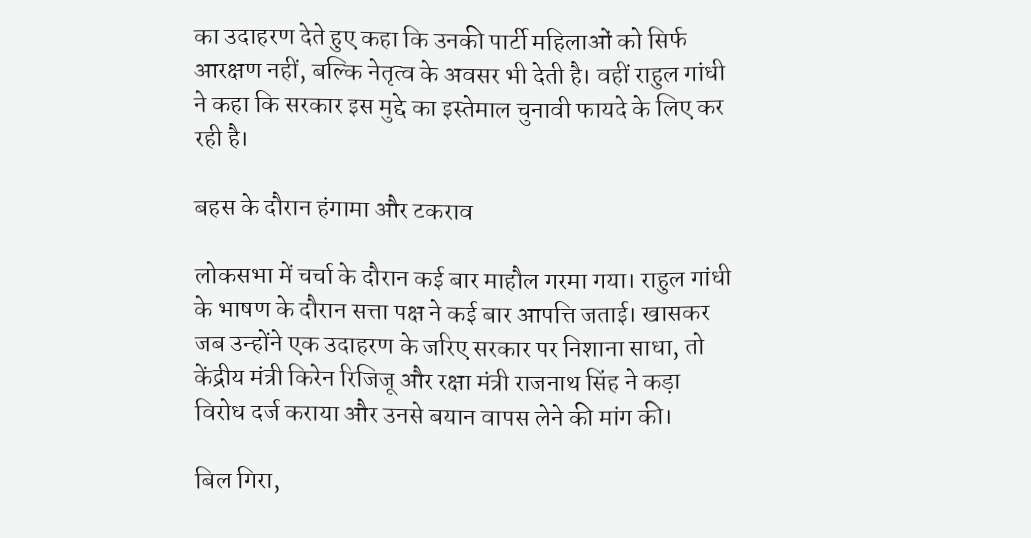का उदाहरण देते हुए कहा कि उनकी पार्टी महिलाओं को सिर्फ आरक्षण नहीं, बल्कि नेतृत्व के अवसर भी देती है। वहीं राहुल गांधी ने कहा कि सरकार इस मुद्दे का इस्तेमाल चुनावी फायदे के लिए कर रही है।

बहस के दौरान हंगामा और टकराव

लोकसभा में चर्चा के दौरान कई बार माहौल गरमा गया। राहुल गांधी के भाषण के दौरान सत्ता पक्ष ने कई बार आपत्ति जताई। खासकर जब उन्होंने एक उदाहरण के जरिए सरकार पर निशाना साधा, तो केंद्रीय मंत्री किरेन रिजिजू और रक्षा मंत्री राजनाथ सिंह ने कड़ा विरोध दर्ज कराया और उनसे बयान वापस लेने की मांग की।

बिल गिरा,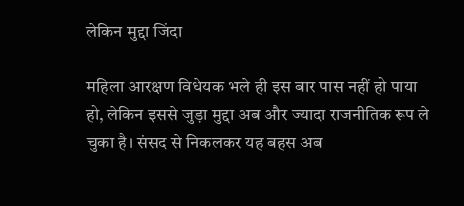लेकिन मुद्दा जिंदा

महिला आरक्षण विधेयक भले ही इस बार पास नहीं हो पाया हो, लेकिन इससे जुड़ा मुद्दा अब और ज्यादा राजनीतिक रूप ले चुका है। संसद से निकलकर यह बहस अब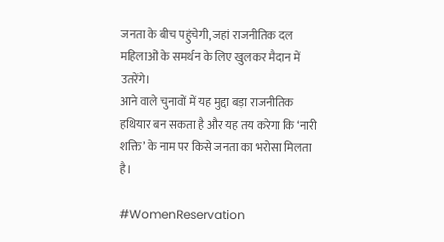जनता के बीच पहुंचेगी, जहां राजनीतिक दल महिलाओं के समर्थन के लिए खुलकर मैदान में उतरेंगे।
आने वाले चुनावों में यह मुद्दा बड़ा राजनीतिक हथियार बन सकता है और यह तय करेगा कि ‘नारी शक्ति’ के नाम पर किसे जनता का भरोसा मिलता है।

#WomenReservation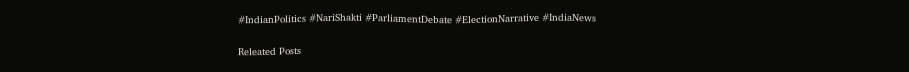#IndianPolitics #NariShakti #ParliamentDebate #ElectionNarrative #IndiaNews

Releated Posts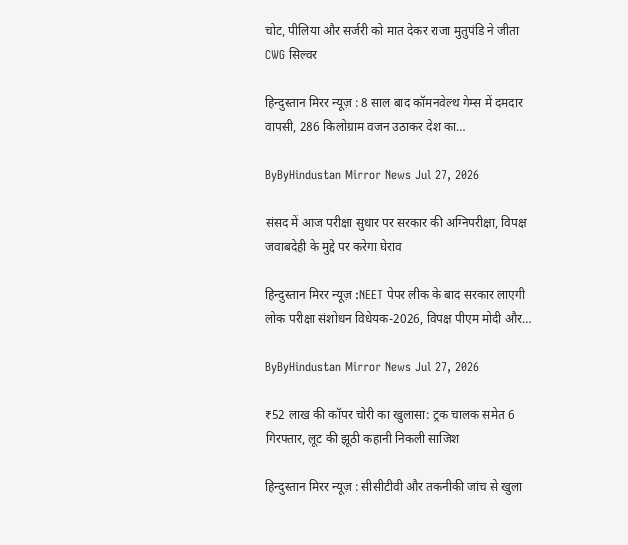चोट, पीलिया और सर्जरी को मात देकर राजा मुतुपंडि ने जीता CWG सिल्वर

हिन्दुस्तान मिरर न्यूज़ : 8 साल बाद कॉमनवेल्थ गेम्स में दमदार वापसी, 286 किलोग्राम वजन उठाकर देश का…

ByByHindustan Mirror News Jul 27, 2026

संसद में आज परीक्षा सुधार पर सरकार की अग्निपरीक्षा, विपक्ष जवाबदेही के मुद्दे पर करेगा घेराव

हिन्दुस्तान मिरर न्यूज़ :NEET पेपर लीक के बाद सरकार लाएगी लोक परीक्षा संशोधन विधेयक-2026, विपक्ष पीएम मोदी और…

ByByHindustan Mirror News Jul 27, 2026

₹52 लाख की कॉपर चोरी का खुलासा: ट्रक चालक समेत 6 गिरफ्तार, लूट की झूठी कहानी निकली साजिश

हिन्दुस्तान मिरर न्यूज़ : सीसीटीवी और तकनीकी जांच से खुला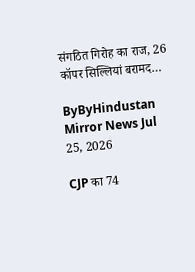संगठित गिरोह का राज, 26 कॉपर सिल्लियां बरामद…

ByByHindustan Mirror News Jul 25, 2026

CJP का 74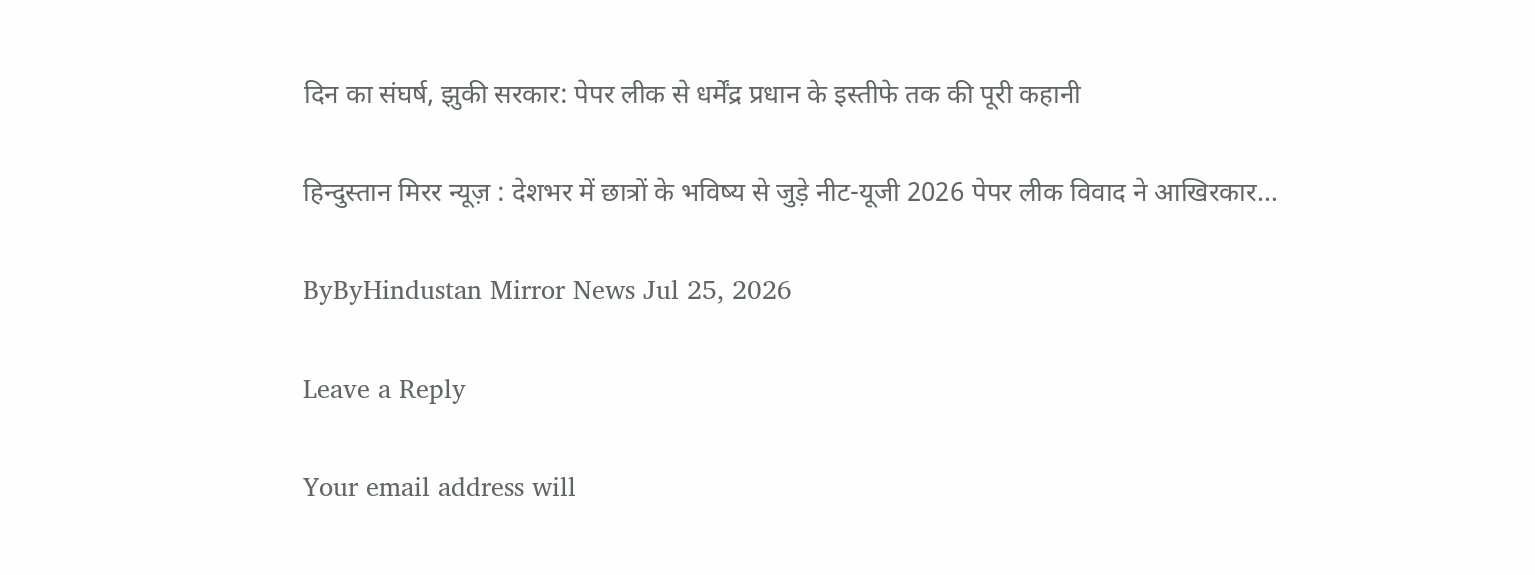दिन का संघर्ष, झुकी सरकार: पेपर लीक से धर्मेंद्र प्रधान के इस्तीफे तक की पूरी कहानी

हिन्दुस्तान मिरर न्यूज़ : देशभर में छात्रों के भविष्य से जुड़े नीट-यूजी 2026 पेपर लीक विवाद ने आखिरकार…

ByByHindustan Mirror News Jul 25, 2026

Leave a Reply

Your email address will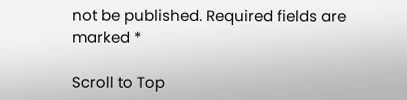not be published. Required fields are marked *

Scroll to Top